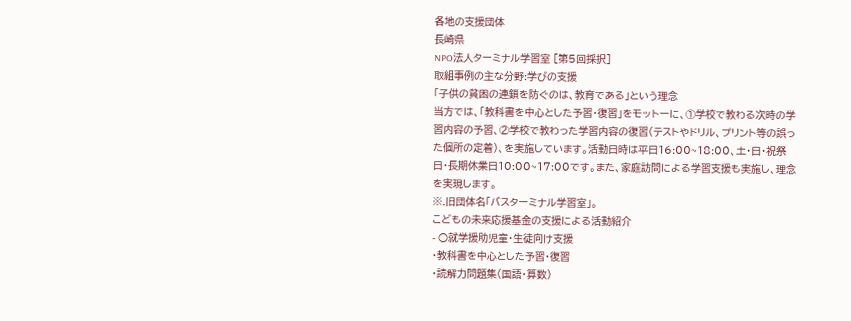各地の支援団体
長崎県
NPO法人ターミナル学習室 [第5回採択]
取組事例の主な分野:学びの支援
「子供の貧困の連鎖を防ぐのは、教育である」という理念
当方では、「教科書を中心とした予習・復習」をモットーに、①学校で教わる次時の学習内容の予習、②学校で教わった学習内容の復習(テストやドリル、プリント等の誤った個所の定着)、を実施しています。活動日時は平日16:00~18:00、土・日・祝祭日・長期休業日10:00~17:00です。また、家庭訪問による学習支援も実施し、理念を実現します。
※.旧団体名「バスターミナル学習室」。
こどもの未来応援基金の支援による活動紹介
- ○就学援助児童・生徒向け支援
・教科書を中心とした予習・復習
・読解力問題集(国語・算数)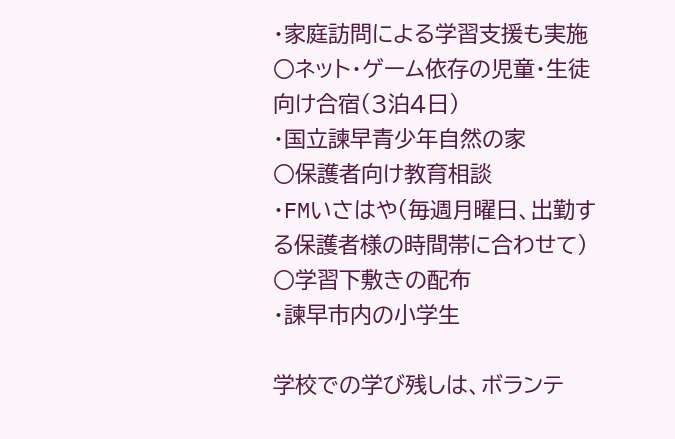・家庭訪問による学習支援も実施
○ネット・ゲーム依存の児童・生徒向け合宿(3泊4日)
・国立諫早青少年自然の家
○保護者向け教育相談
・FMいさはや(毎週月曜日、出勤する保護者様の時間帯に合わせて)
○学習下敷きの配布
・諫早市内の小学生

学校での学び残しは、ボランテ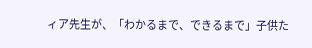ィア先生が、「わかるまで、できるまで」子供た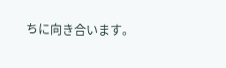ちに向き合います。